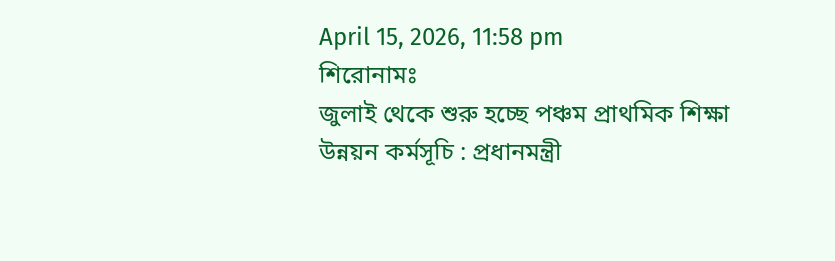April 15, 2026, 11:58 pm
শিরোনামঃ
জুলাই থেকে শুরু হচ্ছে পঞ্চম প্রাথমিক শিক্ষা উন্নয়ন কর্মসূচি : প্রধানমন্ত্রী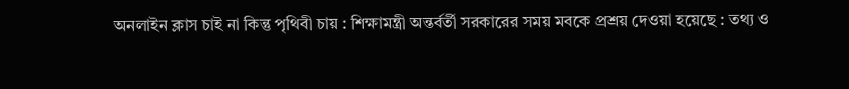অনলাইন ক্লাস চাই না কিন্তু পৃথিবী চায় : শিক্ষামন্ত্রী অন্তর্বর্তী সরকারের সময় মবকে প্রশ্রয় দেওয়া হয়েছে : তথ্য ও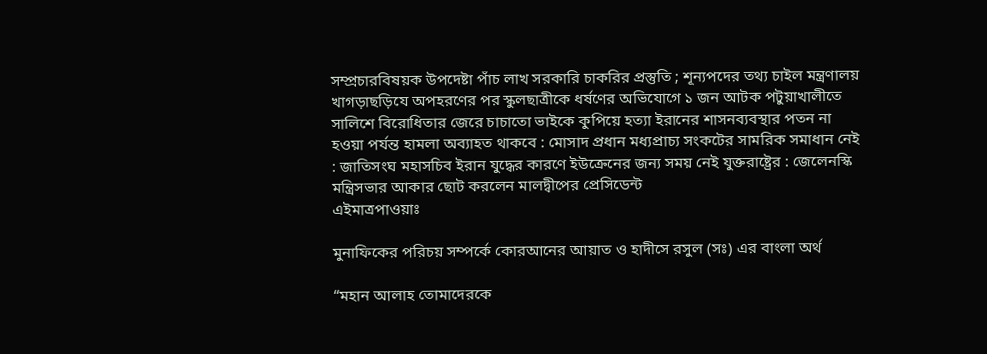সম্প্রচারবিষয়ক উপদেষ্টা পাঁচ লাখ সরকারি চাকরির প্রস্তুতি ; শূন্যপদের তথ্য চাইল মন্ত্রণালয় খাগড়াছড়িযে অপহরণের পর স্কুলছাত্রীকে ধর্ষণের অভিযোগে ১ জন আটক পটুয়াখালীতে সালিশে বিরোধিতার জেরে চাচাতো ভাইকে কুপিয়ে হত্যা ইরানের শাসনব্যবস্থার পতন না হওয়া পর্যন্ত হামলা অব্যাহত থাকবে : মোসাদ প্রধান মধ্যপ্রাচ্য সংকটের সামরিক সমাধান নেই : জাতিসংঘ মহাসচিব ইরান যুদ্ধের কারণে ইউক্রেনের জন্য সময় নেই যুক্তরাষ্ট্রের : জেলেনস্কি মন্ত্রিসভার আকার ছোট করলেন মালদ্বীপের প্রেসিডেন্ট
এইমাত্রপাওয়াঃ

মুনাফিকের পরিচয় সম্পর্কে কোরআনের আয়াত ও হাদীসে রসুল (সঃ) এর বাংলা অর্থ

“মহান আলাহ তোমাদেরকে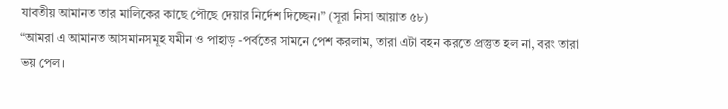যাবতীয় আমানত তার মালিকের কাছে পৌছে দেয়ার নির্দেশ দিচ্ছেন।” (সূরা নিসা আয়াত ৫৮)
“আমরা এ আমানত আসমানসমূহ যমীন ও পাহাড় -পর্বতের সামনে পেশ করলাম, তারা এটা বহন করতে প্রস্তুত হল না, বরং তারা ভয় পেল।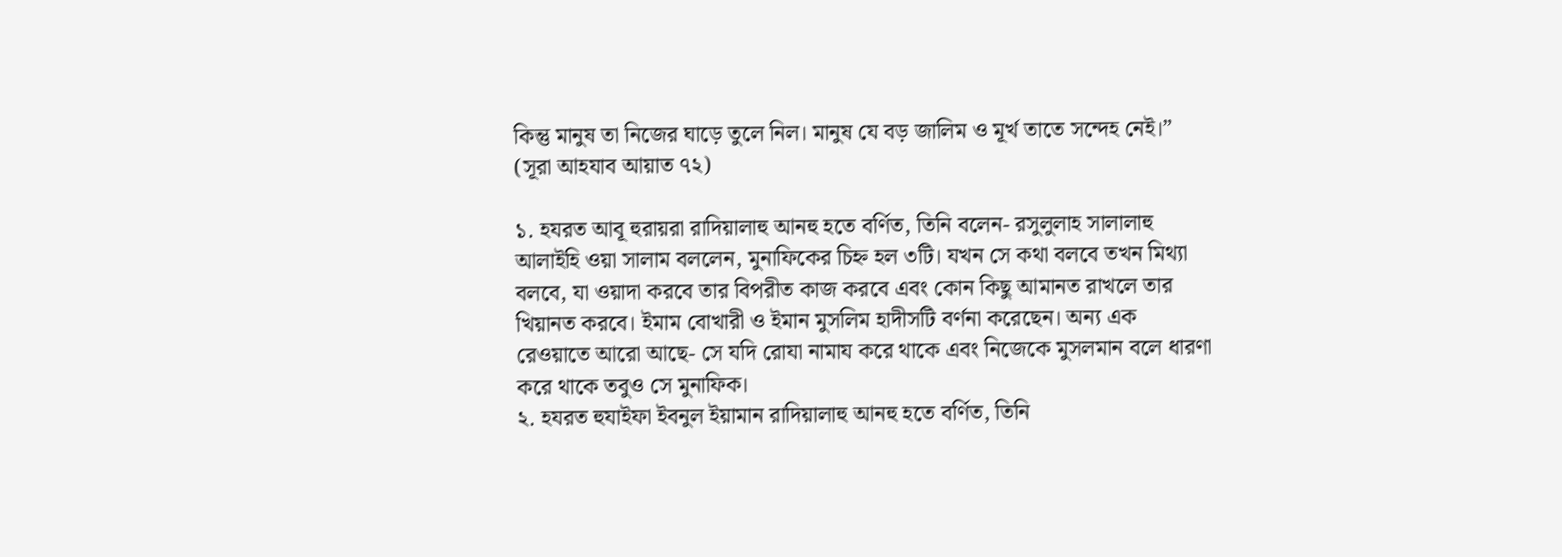কিন্তু মানুষ তা নিজের ঘাড়ে তুলে নিল। মানুষ যে বড় জালিম ও মূর্খ তাতে সন্দেহ নেই।” (সূরা আহযাব আয়াত ৭২)

১. হযরত আবূ হুরায়রা রাদিয়ালাহু আনহু হতে বর্ণিত, তিনি বলেন- রসুলুলাহ সালালাহু আলাইহি ওয়া সালাম বললেন, মুনাফিকের চিহ্ন হল ৩টি। যখন সে কথা বলবে তখন মিথ্যা বলবে, যা ওয়াদা করবে তার বিপরীত কাজ করবে এবং কোন কিছু আমানত রাখলে তার খিয়ানত করবে। ইমাম বোখারী ও ইমান মুসলিম হাদীসটি বর্ণনা করেছেন। অন্য এক রেওয়াতে আরো আছে- সে যদি রোযা নামায করে থাকে এবং নিজেকে মুসলমান বলে ধারণা করে থাকে তবুও সে মুনাফিক।
২. হযরত হুযাইফা ইবনুল ইয়ামান রাদিয়ালাহু আনহু হতে বর্ণিত, তিনি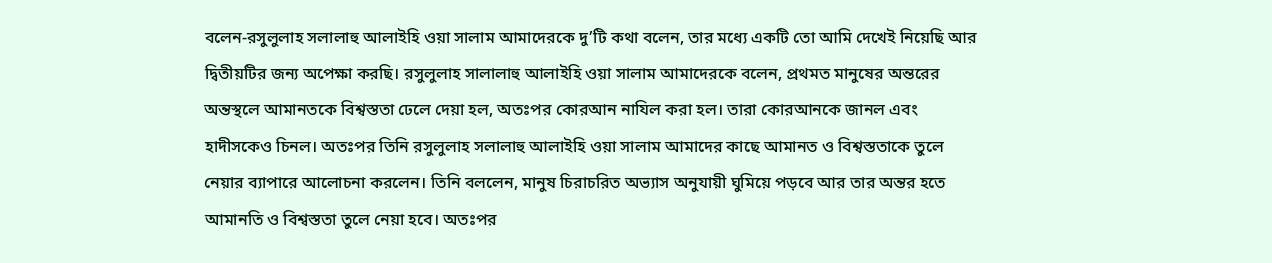বলেন-রসুলুলাহ সলালাহু আলাইহি ওয়া সালাম আমাদেরকে দু’টি কথা বলেন, তার মধ্যে একটি তো আমি দেখেই নিয়েছি আর দ্বিতীয়টির জন্য অপেক্ষা করছি। রসুলুলাহ সালালাহু আলাইহি ওয়া সালাম আমাদেরকে বলেন, প্রথমত মানুষের অন্তরের অন্তস্থলে আমানতকে বিশ্বস্ততা ঢেলে দেয়া হল, অতঃপর কোরআন নাযিল করা হল। তারা কোরআনকে জানল এবং হাদীসকেও চিনল। অতঃপর তিনি রসুলুলাহ সলালাহু আলাইহি ওয়া সালাম আমাদের কাছে আমানত ও বিশ্বস্ততাকে তুলে নেয়ার ব্যাপারে আলোচনা করলেন। তিনি বললেন, মানুষ চিরাচরিত অভ্যাস অনুযায়ী ঘুমিয়ে পড়বে আর তার অন্তর হতে আমানতি ও বিশ্বস্ততা তুলে নেয়া হবে। অতঃপর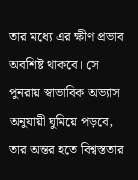তার মধ্যে এর ক্ষীণ প্রভাব অবশিষ্ট থাকবে। সে পুনরায় স্বাভাবিক অভ্যাস অনুযায়ী ঘুমিয়ে পড়বে, তার অন্তর হতে বিশ্বস্ততার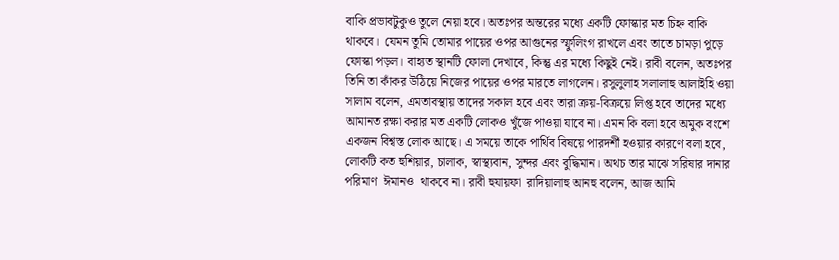বাকি প্রভাবটুকুও তুলে নেয়া হবে। অতঃপর অন্তরের মধ্যে একটি ফোস্কার মত চিহ্ন বাকি থাকবে।  যেমন তুমি তোমার পায়ের ওপর আগুনের স্ফুলিংগ রাখলে এবং তাতে চামড়া পুড়ে ফোস্কা পড়ল। বাহ্যত স্থানটি ফোলা দেখাবে, কিন্তু এর মধ্যে কিছুই নেই। রাবী বলেন, অতঃপর তিনি তা কাঁকর উঠিয়ে নিজের পায়ের ওপর মারতে লাগলেন। রসুলুলাহ সলালাহু আলাইহি ওয়া সালাম বলেন, এমতাবস্থায় তাদের সকাল হবে এবং তারা ক্রয়-বিক্রয়ে লিপ্ত হবে তাদের মধ্যে আমানত রক্ষা করার মত একটি লোকও খুঁজে পাওয়া যাবে না। এমন কি বলা হবে অমুক বংশে একজন বিশ্বস্ত লোক আছে। এ সময়ে তাকে পার্থিব বিষয়ে পারদর্শী হওয়ার কারণে বলা হবে, লোকটি কত হুশিয়ার, চালাক, স্বাস্থ্যবান, সুন্দর এবং বুদ্ধিমান। অথচ তার মাঝে সরিষার দানার পরিমাণ  ঈমানও  থাকবে না। রাবী হুযায়ফা  রাদিয়ালাহু আনহু বলেন, আজ আমি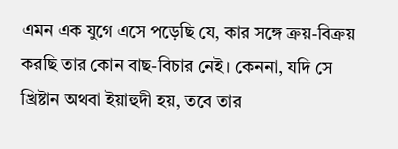এমন এক যুগে এসে পড়েছি যে, কার সঙ্গে ক্রয়-বিক্রয় করছি তার কোন বাছ-বিচার নেই। কেননা, যদি সে খ্রিষ্টান অথবা ইয়াহুদী হয়, তবে তার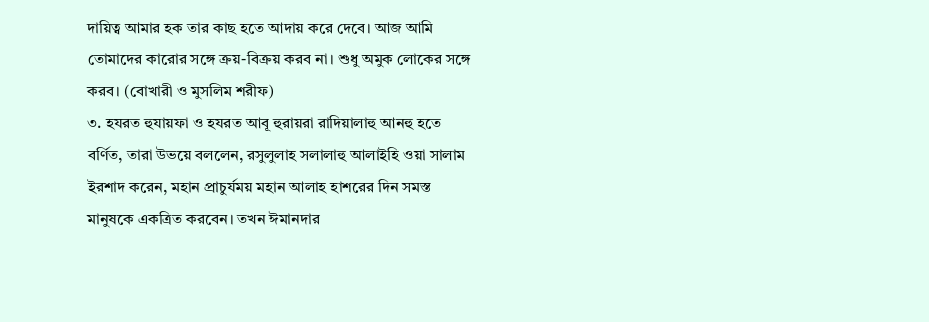দায়িত্ব আমার হক তার কাছ হতে আদায় করে দেবে। আজ আমি তোমাদের কারোর সঙ্গে ক্রয়-বিক্রয় করব না। শুধু অমুক লোকের সঙ্গে করব। (বোখারী ও মুসলিম শরীফ)
৩. হযরত হুযায়ফা ও হযরত আবূ হুরায়রা রাদিয়ালাহু আনহু হতে বর্ণিত, তারা উভয়ে বললেন, রসুলুলাহ সলালাহু আলাইহি ওয়া সালাম ইরশাদ করেন, মহান প্রাচুর্যময় মহান আলাহ হাশরের দিন সমস্ত মানুষকে একত্রিত করবেন। তখন ঈমানদার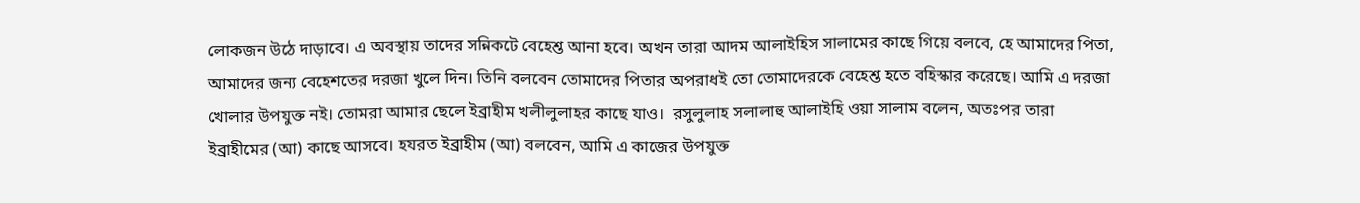লোকজন উঠে দাড়াবে। এ অবস্থায় তাদের সন্নিকটে বেহেশ্ত আনা হবে। অখন তারা আদম আলাইহিস সালামের কাছে গিয়ে বলবে, হে আমাদের পিতা, আমাদের জন্য বেহেশতের দরজা খুলে দিন। তিনি বলবেন তোমাদের পিতার অপরাধই তো তোমাদেরকে বেহেশ্ত হতে বহিস্কার করেছে। আমি এ দরজা খোলার উপযুক্ত নই। তোমরা আমার ছেলে ইব্রাহীম খলীলুলাহর কাছে যাও।  রসুলুলাহ সলালাহু আলাইহি ওয়া সালাম বলেন, অতঃপর তারা ইব্রাহীমের (আ) কাছে আসবে। হযরত ইব্রাহীম (আ) বলবেন, আমি এ কাজের উপযুক্ত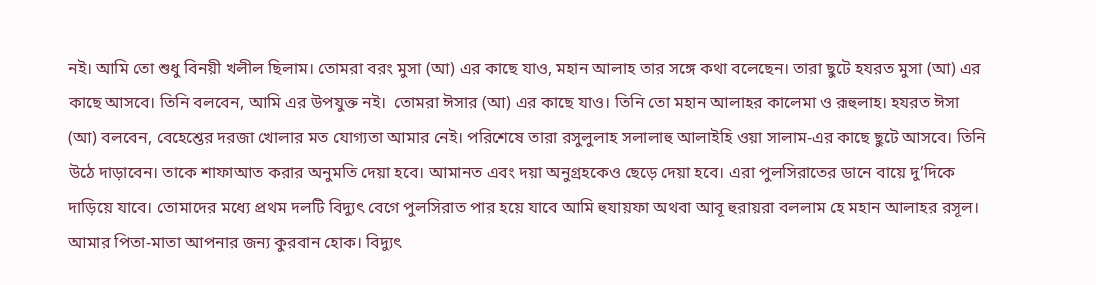নই। আমি তো শুধু বিনয়ী খলীল ছিলাম। তোমরা বরং মুসা (আ) এর কাছে যাও, মহান আলাহ তার সঙ্গে কথা বলেছেন। তারা ছুটে হযরত মুসা (আ) এর কাছে আসবে। তিনি বলবেন, আমি এর উপযুক্ত নই।  তোমরা ঈসার (আ) এর কাছে যাও। তিনি তো মহান আলাহর কালেমা ও রূহুলাহ। হযরত ঈসা (আ) বলবেন, বেহেশ্তের দরজা খোলার মত যোগ্যতা আমার নেই। পরিশেষে তারা রসুলুলাহ সলালাহু আলাইহি ওয়া সালাম-এর কাছে ছুটে আসবে। তিনি উঠে দাড়াবেন। তাকে শাফাআত করার অনুমতি দেয়া হবে। আমানত এবং দয়া অনুগ্রহকেও ছেড়ে দেয়া হবে। এরা পুলসিরাতের ডানে বায়ে দু’দিকে দাড়িয়ে যাবে। তোমাদের মধ্যে প্রথম দলটি বিদ্যুৎ বেগে পুলসিরাত পার হয়ে যাবে আমি হুযায়ফা অথবা আবূ হুরায়রা বললাম হে মহান আলাহর রসূল। আমার পিতা-মাতা আপনার জন্য কুরবান হোক। বিদ্যুৎ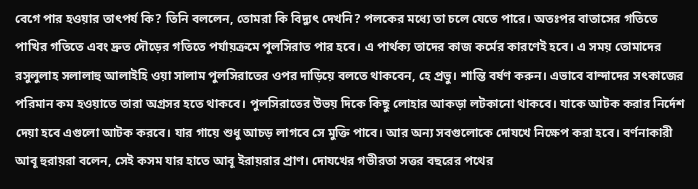বেগে পার হওয়ার তাৎপর্য কি? তিনি বললেন, তোমরা কি বিদ্যুৎ দেখনি? পলকের মধ্যে তা চলে যেতে পারে। অতঃপর বাতাসের গতিতে পাখির গতিতে এবং দ্রুত দৌড়ের গতিতে পর্যায়ক্রমে পুলসিরাত পার হবে। এ পার্থক্য তাদের কাজ কর্মের কারণেই হবে। এ সময় তোমাদের রসুলুলাহ সলালাহু আলাইহি ওয়া সালাম পুলসিরাতের ওপর দাড়িয়ে বলতে থাকবেন, হে প্রভু। শান্তি বর্ষণ করুন। এভাবে বান্দাদের সৎকাজের পরিমান কম হওয়াতে তারা অগ্রসর হতে থাকবে। পুলসিরাতের উভয় দিকে কিছু লোহার আকড়া লটকানো থাকবে। যাকে আটক করার নির্দেশ দেয়া হবে এগুলো আটক করবে। যার গায়ে শুধু আচড় লাগবে সে মুক্তি পাবে। আর অন্য সবগুলোকে দোযখে নিক্ষেপ করা হবে। বর্ণনাকারী আবূ হুরায়রা বলেন, সেই কসম যার হাতে আবূ ইরায়রার প্রাণ। দোযখের গভীরতা সত্তর বছরের পথের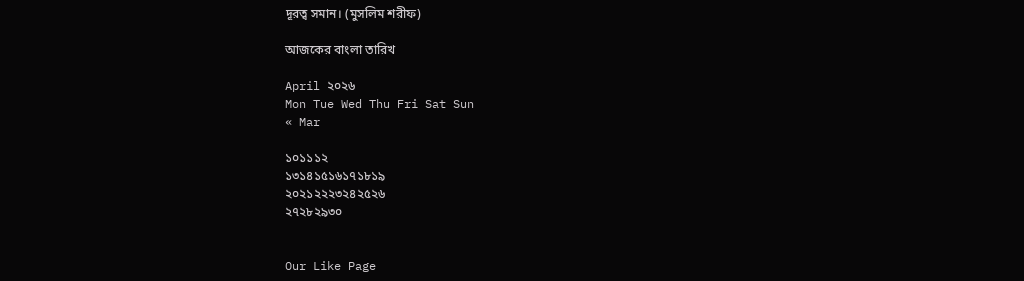দূরত্ব সমান। (মুসলিম শরীফ)

আজকের বাংলা তারিখ

April ২০২৬
Mon Tue Wed Thu Fri Sat Sun
« Mar

১০১১১২
১৩১৪১৫১৬১৭১৮১৯
২০২১২২২৩২৪২৫২৬
২৭২৮২৯৩০


Our Like Page